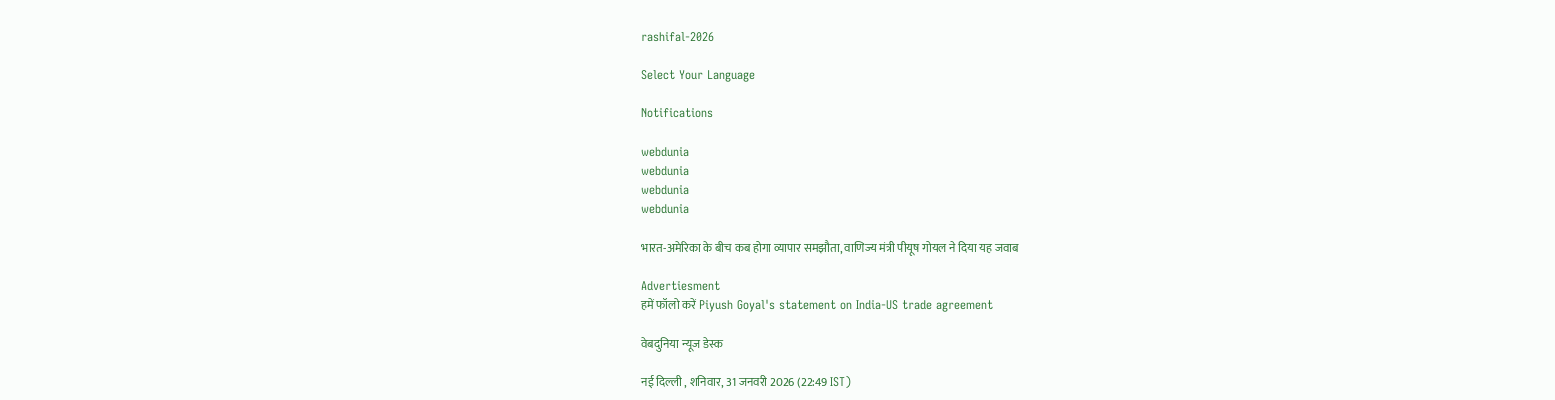rashifal-2026

Select Your Language

Notifications

webdunia
webdunia
webdunia
webdunia

भारत-अमेरिका के बीच कब होगा व्यापार समझौता, वाणिज्य मंत्री पीयूष गोयल ने दिया यह जवाब‍

Advertiesment
हमें फॉलो करें Piyush Goyal's statement on India-US trade agreement

वेबदुनिया न्यूज डेस्क

नई दिल्ली , शनिवार, 31 जनवरी 2026 (22:49 IST)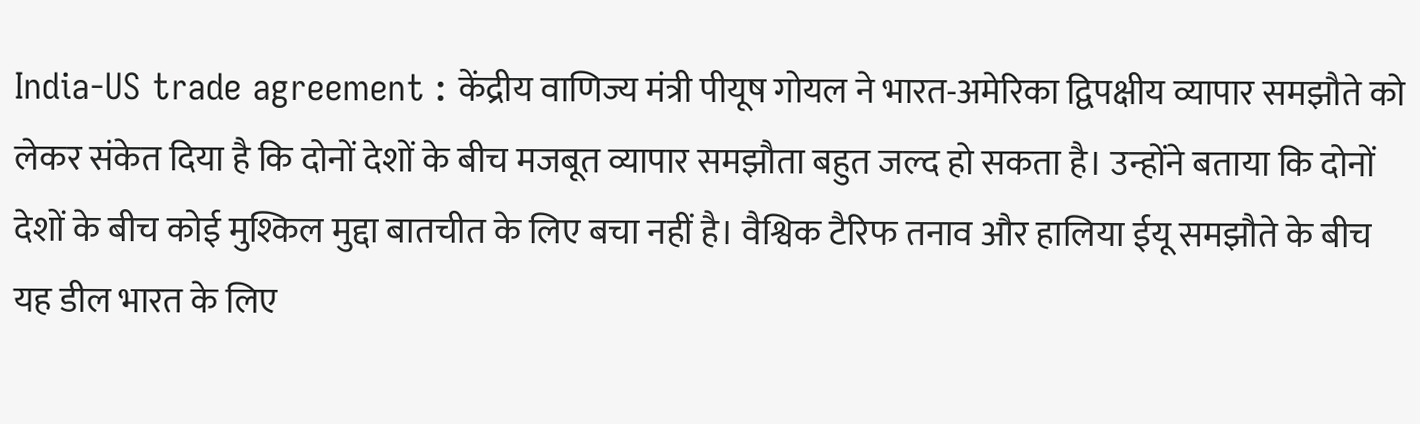India-US trade agreement : केंद्रीय वाणिज्य मंत्री पीयूष गोयल ने भारत-अमेरिका द्विपक्षीय व्यापार समझौते को लेकर संकेत दिया है कि दोनों देशों के बीच मजबूत व्यापार समझौता बहुत जल्द हो सकता है। उन्होंने बताया कि दोनों देशों के बीच कोई मुश्किल मुद्दा बातचीत के लिए बचा नहीं है। वैश्विक टैरिफ तनाव और हालिया ईयू समझौते के बीच यह डील भारत के लिए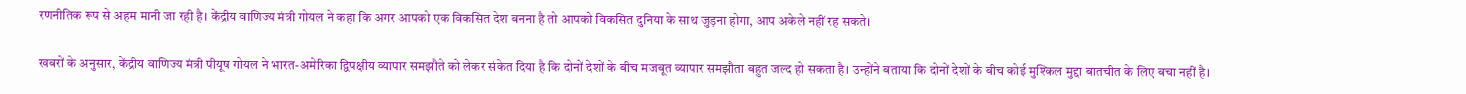रणनीतिक रूप से अहम मानी जा रही है। केंद्रीय वाणिज्य मंत्री गोयल ने कहा कि अगर आपको एक विकसित देश बनना है तो आपको विकसित दुनिया के साथ जुड़ना होगा, आप अकेले नहीं रह सकते।

खबरों के अनुसार, केंद्रीय वाणिज्य मंत्री पीयूष गोयल ने भारत-अमेरिका द्विपक्षीय व्यापार समझौते को लेकर संकेत दिया है कि दोनों देशों के बीच मजबूत व्यापार समझौता बहुत जल्द हो सकता है। उन्होंने बताया कि दोनों देशों के बीच कोई मुश्किल मुद्दा बातचीत के लिए बचा नहीं है।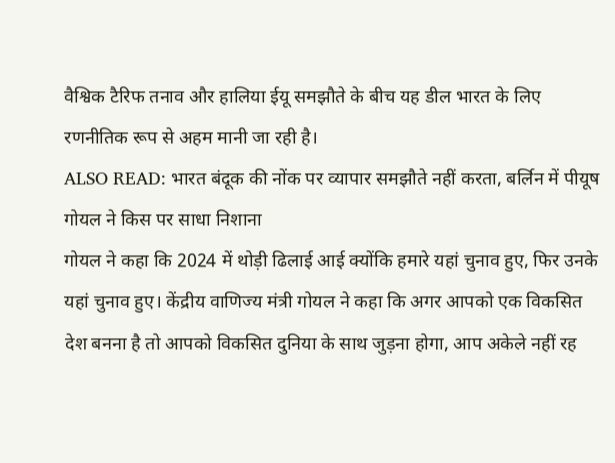वैश्विक टैरिफ तनाव और हालिया ईयू समझौते के बीच यह डील भारत के लिए रणनीतिक रूप से अहम मानी जा रही है।
ALSO READ: भारत बंदूक की नोंक पर व्यापार समझौते नहीं करता, बर्लिन में पीयूष गोयल ने किस पर साधा निशाना
गोयल ने कहा कि 2024 में थोड़ी ढिलाई आई क्योंकि हमारे यहां चुनाव हुए, फिर उनके यहां चुनाव हुए। केंद्रीय वाणिज्य मंत्री गोयल ने कहा कि अगर आपको एक विकसित देश बनना है तो आपको विकसित दुनिया के साथ जुड़ना होगा, आप अकेले नहीं रह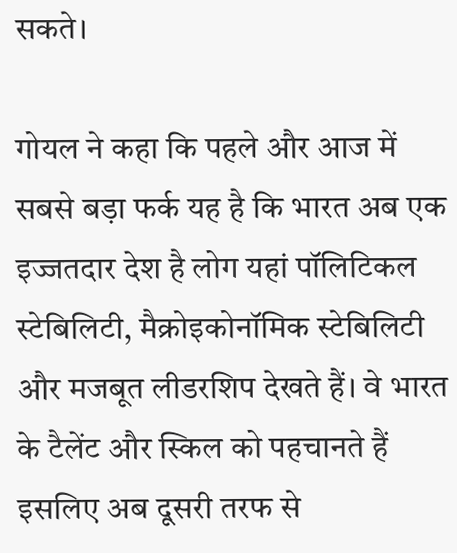सकते।

गोयल ने कहा कि पहले और आज में सबसे बड़ा फर्क यह है कि भारत अब एक इज्जतदार देश है लोग यहां पॉलिटिकल स्टेबिलिटी, मैक्रोइकोनॉमिक स्टेबिलिटी और मजबूत लीडरशिप देखते हैं। वे भारत के टैलेंट और स्किल को पहचानते हैं इसलिए अब दूसरी तरफ से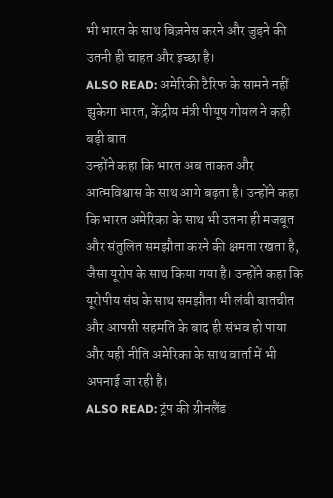भी भारत के साथ बिज़नेस करने और जुड़ने की उतनी ही चाहत और इच्छा है।
ALSO READ: अमेरिकी टैरिफ के सामने नहीं झुकेगा भारत, केंद्रीय मंत्री पीयूष गोयल ने कही बड़ी बात
उन्होंने कहा कि भारत अब ताकत और आत्मविश्वास के साथ आगे बढ़ता है। उन्होंने कहा कि भारत अमेरिका के साथ भी उतना ही मजबूत और संतुलित समझौता करने की क्षमता रखता है, जैसा यूरोप के साथ किया गया है। उन्होंने कहा कि यूरोपीय संघ के साथ समझौता भी लंबी बातचीत और आपसी सहमति के बाद ही संभव हो पाया और यही नीति अमेरिका के साथ वार्ता में भी अपनाई जा रही है।
ALSO READ: ट्रंप की ग्रीनलैंड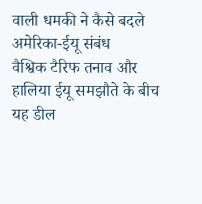वाली धमकी ने कैसे बदले अमेरिका-ईयू संबंध
वैश्विक टैरिफ तनाव और हालिया ईयू समझौते के बीच यह डील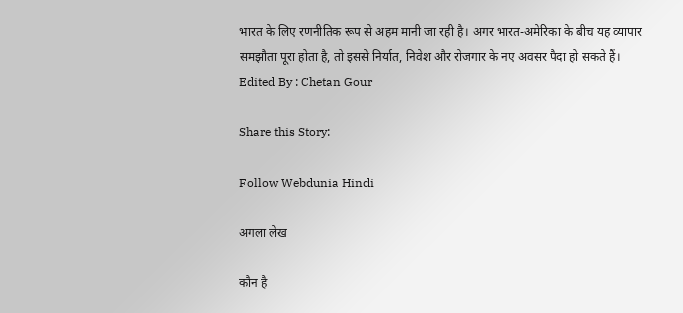भारत के लिए रणनीतिक रूप से अहम मानी जा रही है। अगर भारत-अमेरिका के बीच यह व्यापार समझौता पूरा होता है, तो इससे निर्यात, निवेश और रोजगार के नए अवसर पैदा हो सकते हैं।
Edited By : Chetan Gour

Share this Story:

Follow Webdunia Hindi

अगला लेख

कौन है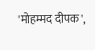'मोहम्मद दीपक',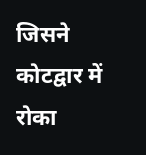जिसने कोटद्वार में रोका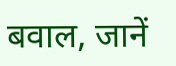बवाल, जानें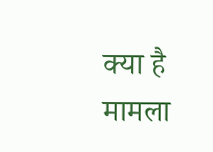क्‍या है मामला